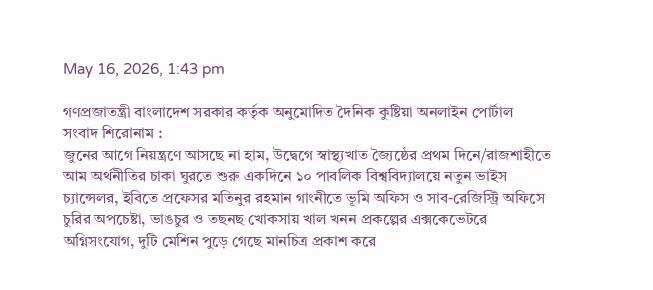May 16, 2026, 1:43 pm

গণপ্রজাতন্ত্রী বাংলাদেশ সরকার কর্তৃক অনুমোদিত দৈনিক কুষ্টিয়া অনলাইন পোর্টাল
সংবাদ শিরোনাম :
জুনের আগে নিয়ন্ত্রণে আসছে না হাম, উদ্বেগে স্বাস্থ্যখাত জ্যৈষ্ঠের প্রথম দিনে/রাজশাহীতে আম অর্থনীতির চাকা ঘুরতে শুরু একদিনে ১০ পাবলিক বিশ্ববিদ্যালয়ে নতুন ভাইস চ্যান্সেলর, ইবিতে প্রফেসর মতিনুর রহমান গাংনীতে ভূমি অফিস ও সাব-রেজিস্ট্রি অফিসে চুরির অপচেষ্টা, ভাঙচুর ও তছনছ খোকসায় খাল খনন প্রকল্পের এক্সকেভেটরে অগ্নিসংযোগ, দুটি মেশিন পুড়ে গেছে মানচিত্র প্রকাশ করে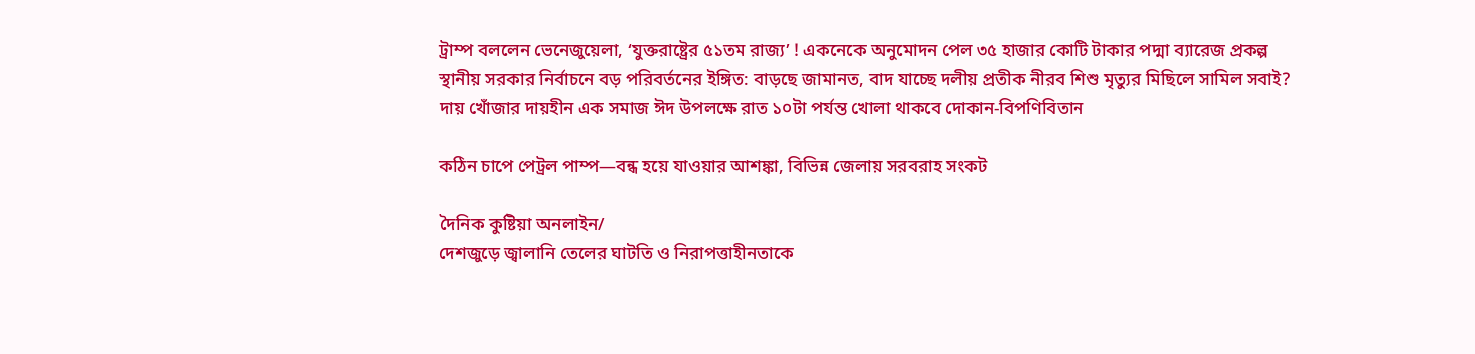ট্রাম্প বললেন ভেনেজুয়েলা, ‘যুক্তরাষ্ট্রের ৫১তম রাজ্য’ ! একনেকে অনুমোদন পেল ৩৫ হাজার কোটি টাকার পদ্মা ব্যারেজ প্রকল্প স্থানীয় সরকার নির্বাচনে বড় পরিবর্তনের ইঙ্গিত: বাড়ছে জামানত, বাদ যাচ্ছে দলীয় প্রতীক নীরব শিশু মৃত্যুর মিছিলে সামিল সবাই? দায় খোঁজার দায়হীন এক সমাজ ঈদ উপলক্ষে রাত ১০টা পর্যন্ত খোলা থাকবে দোকান-বিপণিবিতান

কঠিন চাপে পেট্রল পাম্প—বন্ধ হয়ে যাওয়ার আশঙ্কা, বিভিন্ন জেলায় সরবরাহ সংকট

দৈনিক কুষ্টিয়া অনলাইন/
দেশজুড়ে জ্বালানি তেলের ঘাটতি ও নিরাপত্তাহীনতাকে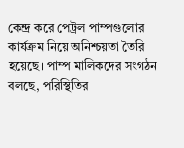কেন্দ্র করে পেট্রল পাম্পগুলোর কার্যক্রম নিয়ে অনিশ্চয়তা তৈরি হয়েছে। পাম্প মালিকদের সংগঠন বলছে, পরিস্থিতির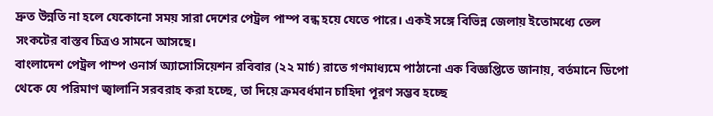দ্রুত উন্নতি না হলে যেকোনো সময় সারা দেশের পেট্রল পাম্প বন্ধ হয়ে যেতে পারে। একই সঙ্গে বিভিন্ন জেলায় ইতোমধ্যে তেল সংকটের বাস্তব চিত্রও সামনে আসছে।
বাংলাদেশ পেট্রল পাম্প ওনার্স অ্যাসোসিয়েশন রবিবার (২২ মার্চ) রাতে গণমাধ্যমে পাঠানো এক বিজ্ঞপ্তিতে জানায়, বর্তমানে ডিপো থেকে যে পরিমাণ জ্বালানি সরবরাহ করা হচ্ছে, তা দিয়ে ক্রমবর্ধমান চাহিদা পূরণ সম্ভব হচ্ছে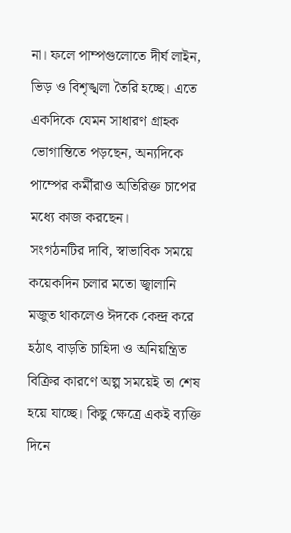না। ফলে পাম্পগুলোতে দীর্ঘ লাইন, ভিড় ও বিশৃঙ্খলা তৈরি হচ্ছে। এতে একদিকে যেমন সাধারণ গ্রাহক ভোগান্তিতে পড়ছেন, অন্যদিকে পাম্পের কর্মীরাও অতিরিক্ত চাপের মধ্যে কাজ করছেন।
সংগঠনটির দাবি, স্বাভাবিক সময়ে কয়েকদিন চলার মতো জ্বালানি মজুত থাকলেও ঈদকে কেন্দ্র করে হঠাৎ বাড়তি চাহিদা ও অনিয়ন্ত্রিত বিক্রির কারণে অল্প সময়েই তা শেষ হয়ে যাচ্ছে। কিছু ক্ষেত্রে একই ব্যক্তি দিনে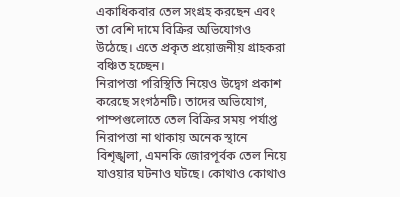একাধিকবার তেল সংগ্রহ করছেন এবং তা বেশি দামে বিক্রির অভিযোগও উঠেছে। এতে প্রকৃত প্রয়োজনীয় গ্রাহকরা বঞ্চিত হচ্ছেন।
নিরাপত্তা পরিস্থিতি নিয়েও উদ্বেগ প্রকাশ করেছে সংগঠনটি। তাদের অভিযোগ, পাম্পগুলোতে তেল বিক্রির সময় পর্যাপ্ত নিরাপত্তা না থাকায় অনেক স্থানে বিশৃঙ্খলা, এমনকি জোরপূর্বক তেল নিয়ে যাওয়ার ঘটনাও ঘটছে। কোথাও কোথাও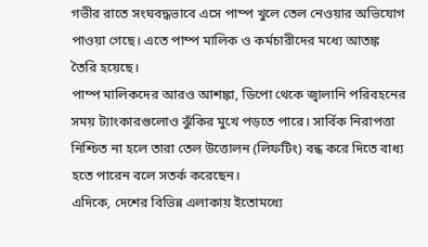গভীর রাতে সংঘবদ্ধভাবে এসে পাম্প খুলে তেল নেওয়ার অভিযোগ পাওয়া গেছে। এতে পাম্প মালিক ও কর্মচারীদের মধ্যে আতঙ্ক তৈরি হয়েছে।
পাম্প মালিকদের আরও আশঙ্কা, ডিপো থেকে জ্বালানি পরিবহনের সময় ট্যাংকারগুলোও ঝুঁকির মুখে পড়তে পারে। সার্বিক নিরাপত্তা নিশ্চিত না হলে তারা তেল উত্তোলন (লিফটিং) বন্ধ করে দিতে বাধ্য হতে পারেন বলে সতর্ক করেছেন।
এদিকে, দেশের বিভিন্ন এলাকায় ইতোমধ্যে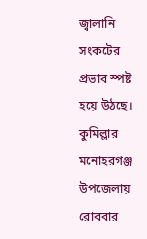জ্বালানি সংকটের প্রভাব স্পষ্ট হয়ে উঠছে। কুমিল্লার মনোহরগঞ্জ উপজেলায় রোববার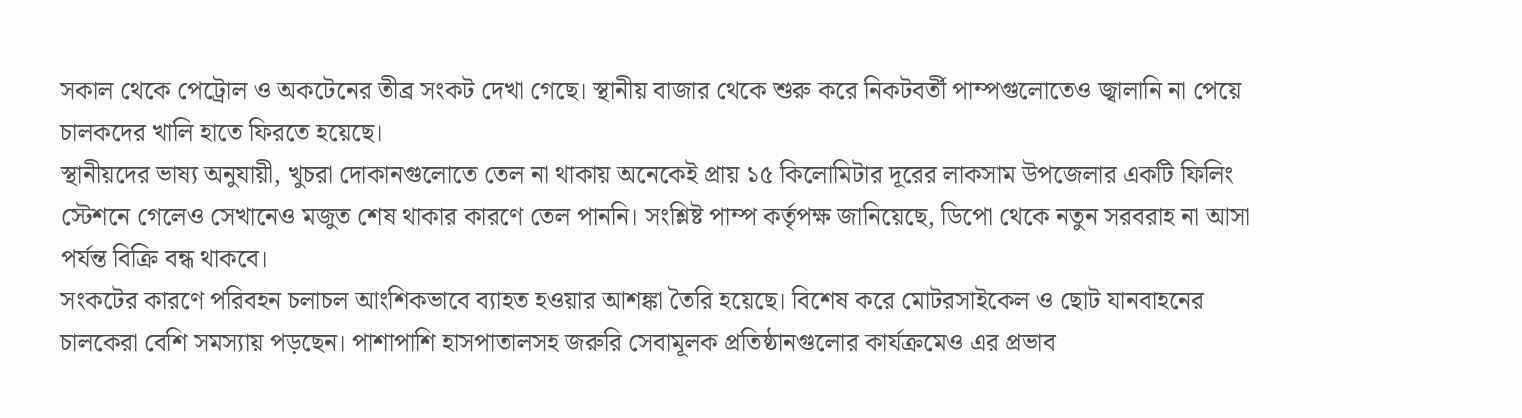সকাল থেকে পেট্রোল ও অকটেনের তীব্র সংকট দেখা গেছে। স্থানীয় বাজার থেকে শুরু করে নিকটবর্তী পাম্পগুলোতেও জ্বালানি না পেয়ে চালকদের খালি হাতে ফিরতে হয়েছে।
স্থানীয়দের ভাষ্য অনুযায়ী, খুচরা দোকানগুলোতে তেল না থাকায় অনেকেই প্রায় ১৫ কিলোমিটার দূরের লাকসাম উপজেলার একটি ফিলিং স্টেশনে গেলেও সেখানেও মজুত শেষ থাকার কারণে তেল পাননি। সংশ্লিষ্ট পাম্প কর্তৃপক্ষ জানিয়েছে, ডিপো থেকে নতুন সরবরাহ না আসা পর্যন্ত বিক্রি বন্ধ থাকবে।
সংকটের কারণে পরিবহন চলাচল আংশিকভাবে ব্যাহত হওয়ার আশঙ্কা তৈরি হয়েছে। বিশেষ করে মোটরসাইকেল ও ছোট যানবাহনের চালকেরা বেশি সমস্যায় পড়ছেন। পাশাপাশি হাসপাতালসহ জরুরি সেবামূলক প্রতিষ্ঠানগুলোর কার্যক্রমেও এর প্রভাব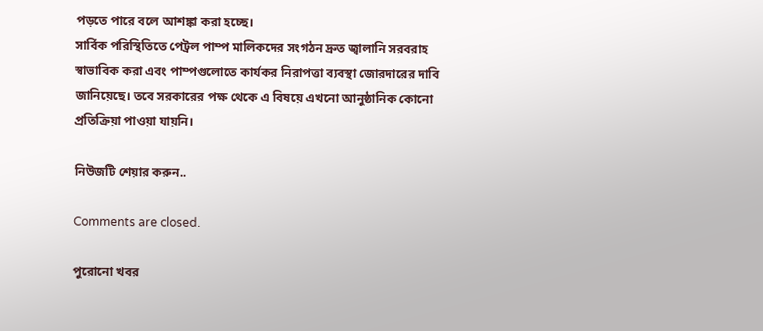পড়তে পারে বলে আশঙ্কা করা হচ্ছে।
সার্বিক পরিস্থিতিতে পেট্রল পাম্প মালিকদের সংগঠন দ্রুত জ্বালানি সরবরাহ স্বাভাবিক করা এবং পাম্পগুলোতে কার্যকর নিরাপত্তা ব্যবস্থা জোরদারের দাবি জানিয়েছে। তবে সরকারের পক্ষ থেকে এ বিষয়ে এখনো আনুষ্ঠানিক কোনো প্রতিক্রিয়া পাওয়া যায়নি।

নিউজটি শেয়ার করুন..

Comments are closed.

পুরোনো খবর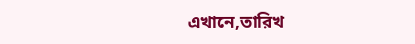এখানে,তারিখ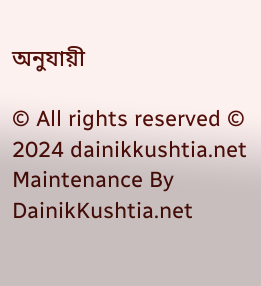অনুযায়ী

© All rights reserved © 2024 dainikkushtia.net
Maintenance By DainikKushtia.net